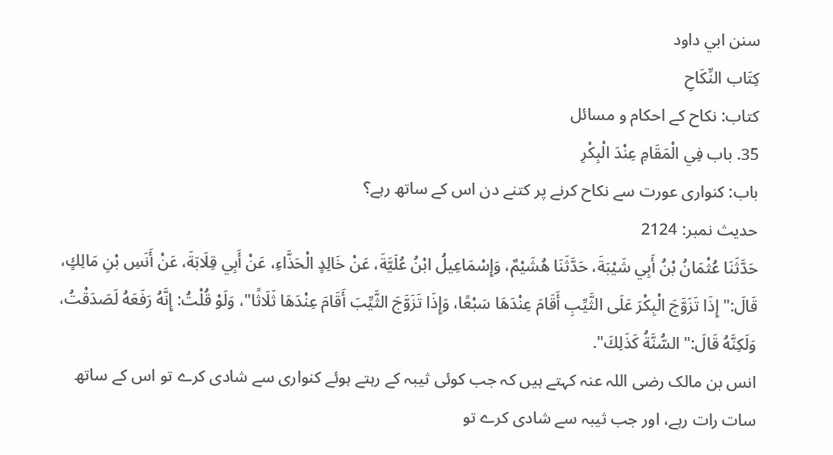سنن ابي داود
كِتَاب النِّكَاحِ
کتاب: نکاح کے احکام و مسائل
35. باب فِي الْمَقَامِ عِنْدَ الْبِكْرِ
باب: کنواری عورت سے نکاح کرنے پر کتنے دن اس کے ساتھ رہے؟
حدیث نمبر: 2124
حَدَّثَنَا عُثْمَانُ بْنُ أَبِي شَيْبَةَ، حَدَّثَنَا هُشَيْمٌ، وَإِسْمَاعِيلُ ابْنُ عُلَيَّةَ، عَنْ خَالِدٍ الْحَذَّاءِ، عَنْ أَبِي قِلَابَةَ، عَنْ أَنَسِ بْنِ مَالِكٍ، قَالَ:" إِذَا تَزَوَّجَ الْبِكْرَ عَلَى الثَّيِّبِ أَقَامَ عِنْدَهَا سَبْعًا، وَإِذَا تَزَوَّجَ الثَّيِّبَ أَقَامَ عِنْدَهَا ثَلَاثًا"، وَلَوْ قُلْتُ: إِنَّهُ رَفَعَهُ لَصَدَقْتُ، وَلَكِنَّهُ قَالَ:" السُّنَّةُ كَذَلِكَ".
انس بن مالک رضی اللہ عنہ کہتے ہیں کہ جب کوئی ثیبہ کے رہتے ہوئے کنواری سے شادی کرے تو اس کے ساتھ سات رات رہے، اور جب ثیبہ سے شادی کرے تو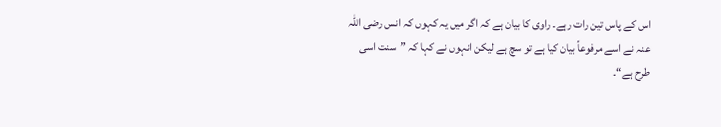اس کے پاس تین رات رہے۔ راوی کا بیان ہے کہ اگر میں یہ کہوں کہ انس رضی اللہ عنہ نے اسے مرفوعاً بیان کیا ہے تو سچ ہے لیکن انہوں نے کہا کہ ”سنت اسی طرح ہے“۔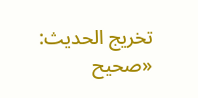تخریج الحدیث: «صحیح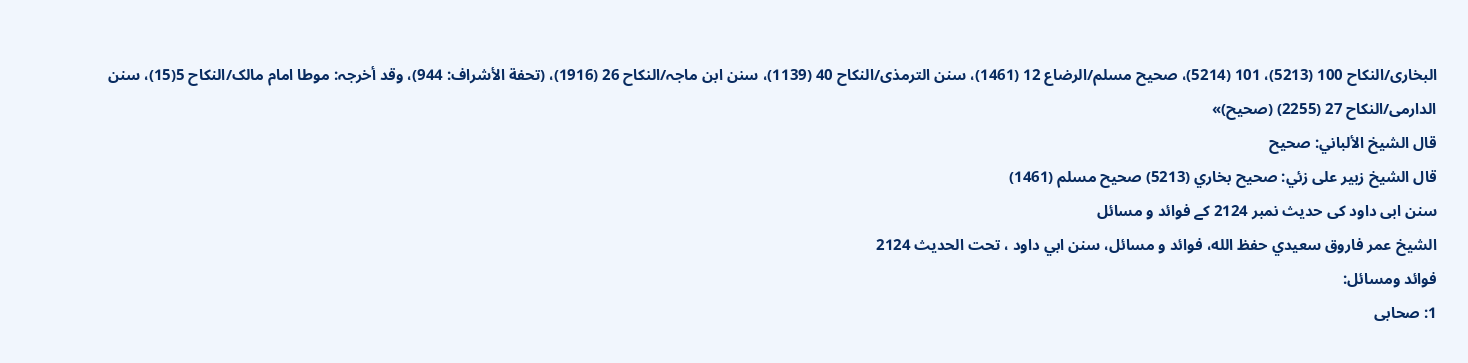البخاری/النکاح 100 (5213)، 101 (5214)، صحیح مسلم/الرضاع 12 (1461)، سنن الترمذی/النکاح 40 (1139)، سنن ابن ماجہ/النکاح 26 (1916)، (تحفة الأشراف: 944)، وقد أخرجہ: موطا امام مالک/النکاح 5(15)، سنن الدارمی/النکاح 27 (2255) (صحیح)»
قال الشيخ الألباني: صحيح
قال الشيخ زبير على زئي: صحيح بخاري (5213) صحيح مسلم (1461)
سنن ابی داود کی حدیث نمبر 2124 کے فوائد و مسائل
الشيخ عمر فاروق سعيدي حفظ الله، فوائد و مسائل، سنن ابي داود ، تحت الحديث 2124
فوائد ومسائل:
1: صحابی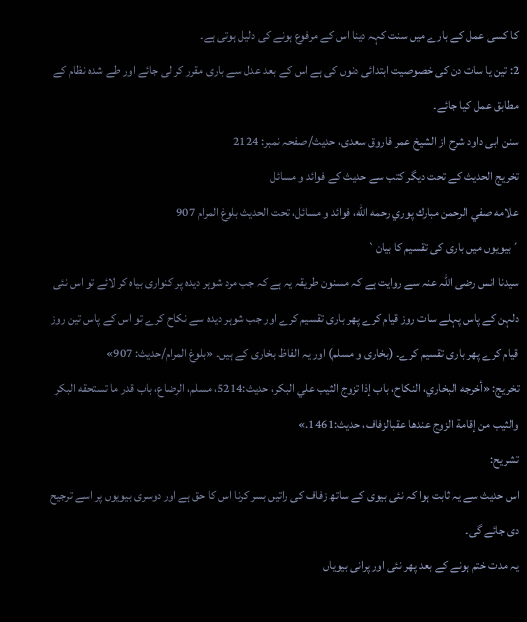کا کسی عمل کے بارے میں سنت کہہ دینا اس کے مرفوع ہونے کی دلیل ہوتی ہے۔
2: تین یا سات دن کی خصوصیت ابتدائی دنوں کی ہے اس کے بعد عدل سے باری مقرر کر لی جائے اور طے شدہ نظام کے مطابق عمل کیا جائے۔
سنن ابی داود شرح از الشیخ عمر فاروق سعدی، حدیث/صفحہ نمبر: 2124
تخریج الحدیث کے تحت دیگر کتب سے حدیث کے فوائد و مسائل
علامه صفي الرحمن مبارك پوري رحمه الله، فوائد و مسائل، تحت الحديث بلوغ المرام 907
´بیویوں میں باری کی تقسیم کا بیان`
سیدنا انس رضی اللہ عنہ سے روایت ہے کہ مسنون طریقہ یہ ہے کہ جب مرد شوہر دیدہ پر کنواری بیاہ کر لائے تو اس نئی دلہن کے پاس پہلے سات روز قیام کرے پھر باری تقسیم کرے اور جب شوہر دیدہ سے نکاح کرے تو اس کے پاس تین روز قیام کرے پھر باری تقسیم کرے۔ (بخاری و مسلم) اور یہ الفاظ بخاری کے ہیں۔ «بلوغ المرام/حدیث: 907»
تخریج: «أخرجه البخاري، النكاح، باب إذا تزوج الثيب علي البكر، حديث:5214، مسلم، الرضاع، باب قدر ما تستحقه البكر والثيب من إقامة الزوج عندها عقبالزفاف، حديث:1461.»
تشریح:
اس حدیث سے یہ ثابت ہوا کہ نئی بیوی کے ساتھ زفاف کی راتیں بسر کرنا اس کا حق ہے اور دوسری بیویوں پر اسے ترجیح دی جائے گی۔
یہ مدت ختم ہونے کے بعد پھر نئی اور پرانی بیویاں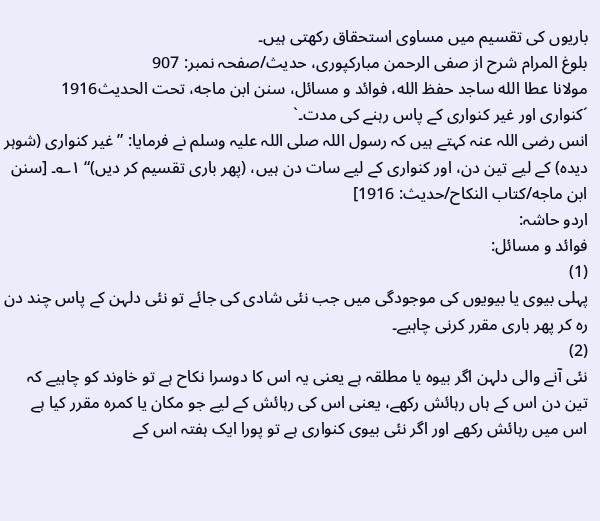باریوں کی تقسیم میں مساوی استحقاق رکھتی ہیں۔
بلوغ المرام شرح از صفی الرحمن مبارکپوری، حدیث/صفحہ نمبر: 907
مولانا عطا الله ساجد حفظ الله، فوائد و مسائل، سنن ابن ماجه، تحت الحديث1916
´کنواری اور غیر کنواری کے پاس رہنے کی مدت۔`
انس رضی اللہ عنہ کہتے ہیں کہ رسول اللہ صلی اللہ علیہ وسلم نے فرمایا: ”غیر کنواری (شوہر دیدہ) کے لیے تین دن، اور کنواری کے لیے سات دن ہیں، (پھر باری تقسیم کر دیں)“ ۱؎۔ [سنن ابن ماجه/كتاب النكاح/حدیث: 1916]
اردو حاشہ:
فوائد و مسائل:
(1)
پہلی بیوی یا بیویوں کی موجودگی میں جب نئی شادی کی جائے تو نئی دلہن کے پاس چند دن رہ کر پھر باری مقرر کرنی چاہیے۔
(2)
نئی آنے والی دلہن اگر بیوہ یا مطلقہ ہے یعنی یہ اس کا دوسرا نکاح ہے تو خاوند کو چاہیے کہ تین دن اس کے ہاں رہائش رکھے، یعنی اس کی رہائش کے لیے جو مکان یا کمرہ مقرر کیا ہے اس میں رہائش رکھے اور اگر نئی بیوی کنواری ہے تو پورا ایک ہفتہ اس کے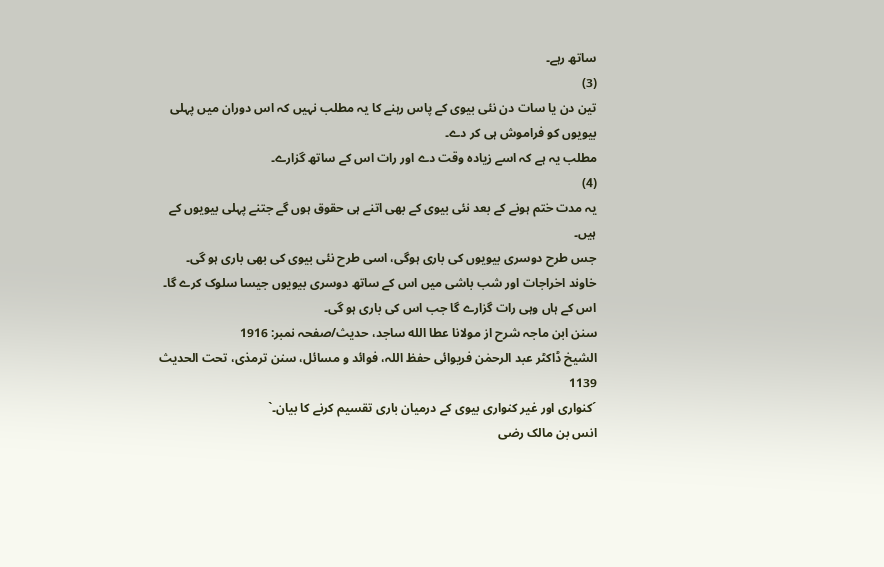ساتھ رہے۔
(3)
تین دن یا سات دن نئی بیوی کے پاس رہنے کا یہ مطلب نہیں کہ اس دوران میں پہلی بیویوں کو فراموش ہی کر دے۔
مطلب یہ ہے کہ اسے زیادہ وقت دے اور رات اس کے ساتھ گزارے۔
(4)
یہ مدت ختم ہونے کے بعد نئی بیوی کے بھی اتنے ہی حقوق ہوں گے جتنے پہلی بیویوں کے ہیں۔
جس طرح دوسری بیویوں کی باری ہوگی، اسی طرح نئی بیوی کی بھی باری ہو گی۔
خاوند اخراجات اور شب باشی میں اس کے ساتھ دوسری بیویوں جیسا سلوک کرے گا۔
اس کے ہاں وہی رات گزارے گا جب اس کی باری ہو گی۔
سنن ابن ماجہ شرح از مولانا عطا الله ساجد، حدیث/صفحہ نمبر: 1916
الشیخ ڈاکٹر عبد الرحمٰن فریوائی حفظ اللہ، فوائد و مسائل، سنن ترمذی، تحت الحديث 1139
´کنواری اور غیر کنواری بیوی کے درمیان باری تقسیم کرنے کا بیان۔`
انس بن مالک رضی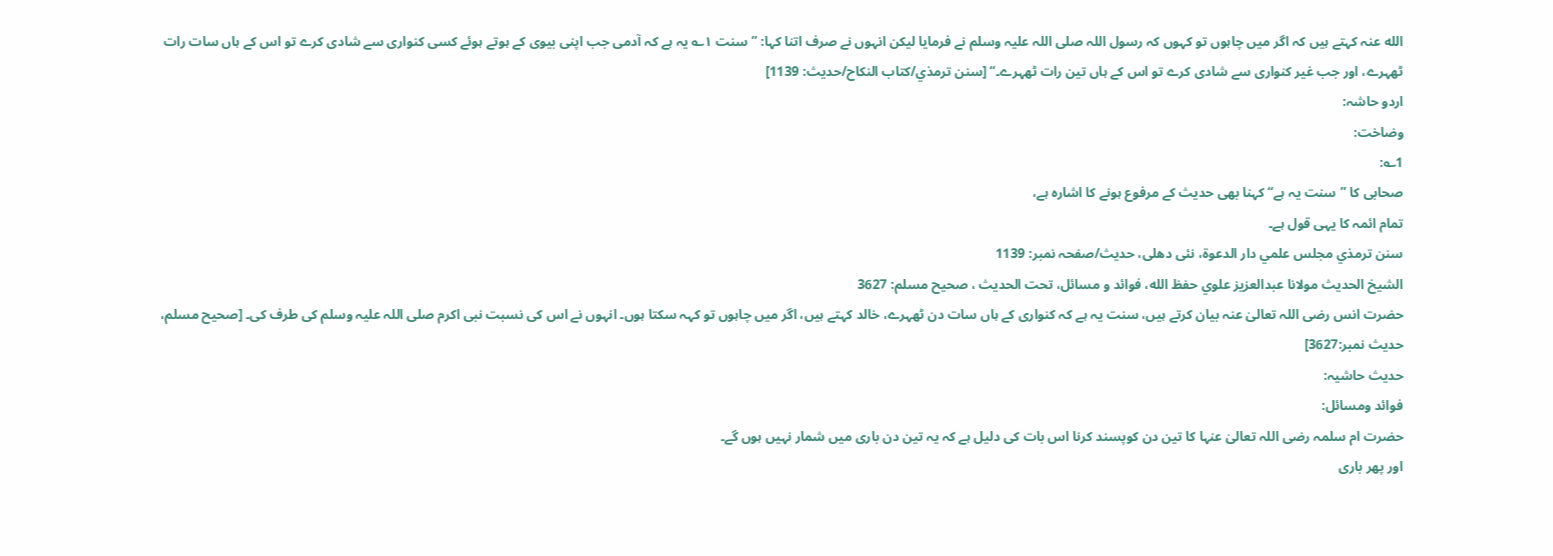الله عنہ کہتے ہیں کہ اگر میں چاہوں تو کہوں کہ رسول اللہ صلی اللہ علیہ وسلم نے فرمایا لیکن انہوں نے صرف اتنا کہا: ”سنت ۱؎ یہ ہے کہ آدمی جب اپنی بیوی کے ہوتے ہوئے کسی کنواری سے شادی کرے تو اس کے ہاں سات رات ٹھہرے، اور جب غیر کنواری سے شادی کرے تو اس کے ہاں تین رات ٹھہرے۔“ [سنن ترمذي/كتاب النكاح/حدیث: 1139]
اردو حاشہ:
وضاخت:
1؎:
صحابی کا ”سنت یہ ہے“ کہنا بھی حدیث کے مرفوع ہونے کا اشارہ ہے،
تمام ائمہ کا یہی قول ہے۔
سنن ترمذي مجلس علمي دار الدعوة، نئى دهلى، حدیث/صفحہ نمبر: 1139
الشيخ الحديث مولانا عبدالعزيز علوي حفظ الله، فوائد و مسائل، تحت الحديث ، صحيح مسلم: 3627
حضرت انس رضی اللہ تعالیٰ عنہ بیان کرتے ہیں، سنت یہ ہے کہ کنواری کے ہاں سات دن ٹھہرے، خالد کہتے ہیں، اگر میں چاہوں تو کہہ سکتا ہوں۔ انہوں نے اس کی نسبت نبی اکرم صلی اللہ علیہ وسلم کی طرف کی۔ [صحيح مسلم، حديث نمبر:3627]
حدیث حاشیہ:
فوائد ومسائل:
حضرت ام سلمہ رضی اللہ تعالیٰ عنہا کا تین دن کوپسند کرنا اس بات کی دلیل ہے کہ یہ تین دن باری میں شمار نہیں ہوں گے۔
اور پھر باری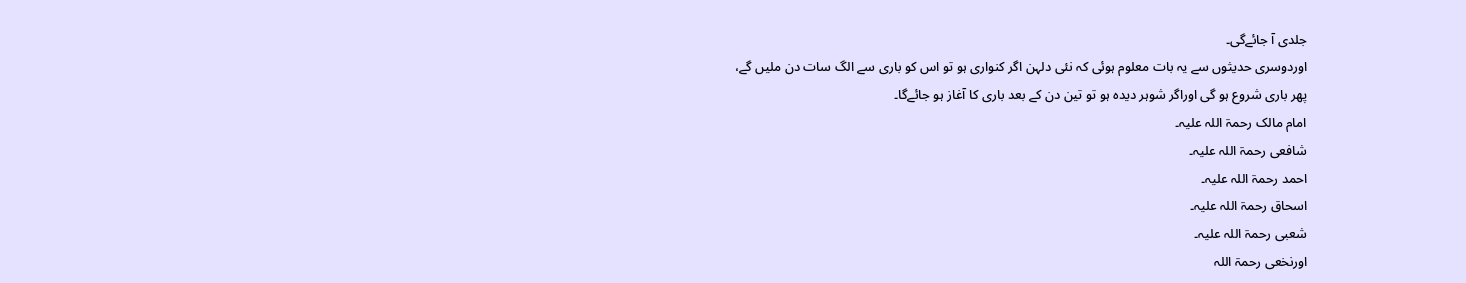جلدی آ جائےگی۔
اوردوسری حدیثوں سے یہ بات معلوم ہوئی کہ نئی دلہن اگر کنواری ہو تو اس کو باری سے الگ سات دن ملیں گے،
پھر باری شروع ہو گی اوراگر شوہر دیدہ ہو تو تین دن کے بعد باری کا آغاز ہو جائےگا۔
امام مالک رحمۃ اللہ علیہ۔
شافعی رحمۃ اللہ علیہ۔
احمد رحمۃ اللہ علیہ۔
اسحاق رحمۃ اللہ علیہ۔
شعبی رحمۃ اللہ علیہ۔
اورنخعی رحمۃ اللہ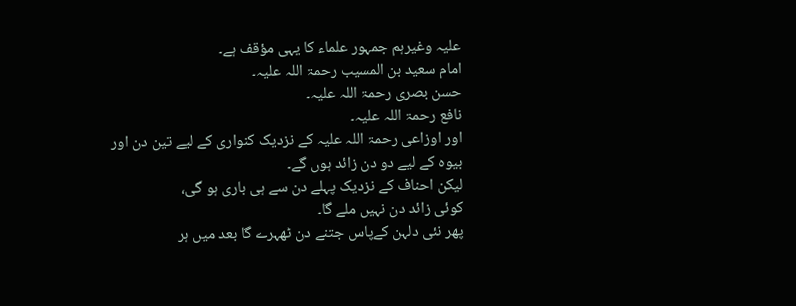علیہ وغیرہم جمہور علماء کا یہی مؤقف ہے۔
امام سعید بن المسیب رحمۃ اللہ علیہ۔
حسن بصری رحمۃ اللہ علیہ۔
نافع رحمۃ اللہ علیہ۔
اور اوزاعی رحمۃ اللہ علیہ کے نزدیک کنواری کے لیے تین دن اور بیوہ کے لیے دو دن زائد ہوں گے۔
لیکن احناف کے نزدیک پہلے دن سے ہی باری ہو گی،
کوئی زائد دن نہیں ملے گا۔
پھر نئی دلہن کےپاس جتنے دن ٹھہرے گا بعد میں ہر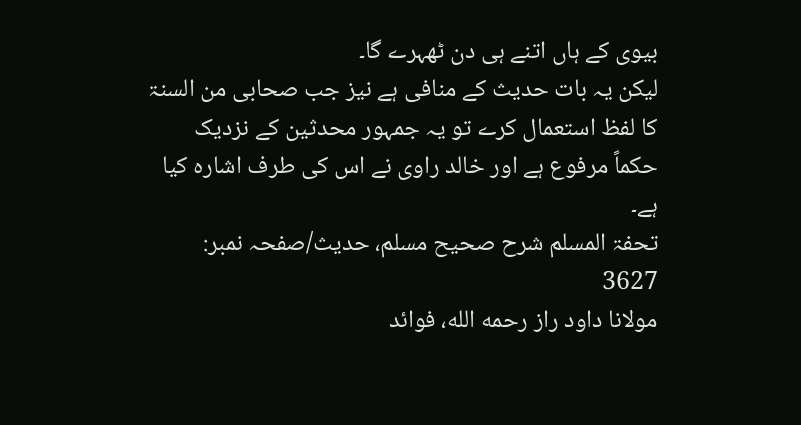بیوی کے ہاں اتنے ہی دن ٹھہرے گا۔
لیکن یہ بات حدیث کے منافی ہے نیز جب صحابی من السنۃ کا لفظ استعمال کرے تو یہ جمہور محدثین کے نزدیک حکماً مرفوع ہے اور خالد راوی نے اس کی طرف اشارہ کیا ہے۔
تحفۃ المسلم شرح صحیح مسلم، حدیث/صفحہ نمبر: 3627
مولانا داود راز رحمه الله، فوائد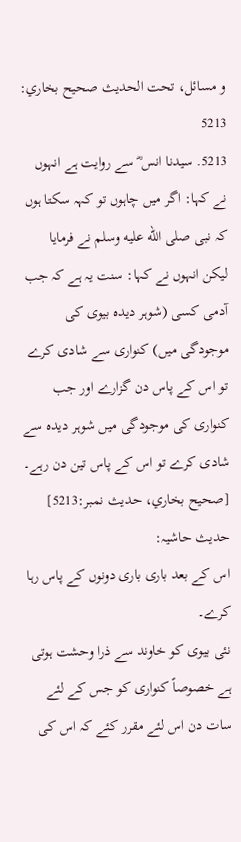و مسائل، تحت الحديث صحيح بخاري: 5213
5213. سیدنا انس ؓ سے روایت ہے انہوں نے کہا: اگر میں چاہوں تو کہہ سکتا ہوں کہ نبی صلى الله عليه وسلم نے فرمایا لیکن انہوں نے کہا: سنت یہ ہے کہ جب آدمی کسی (شوہر دیدہ بیوی کی موجودگی میں) کنواری سے شادی کرے تو اس کے پاس دن گزارے اور جب کنواری کی موجودگی میں شوہر دیدہ سے شادی کرے تو اس کے پاس تین دن رہے۔ [صحيح بخاري، حديث نمبر:5213]
حدیث حاشیہ:
اس کے بعد باری باری دونوں کے پاس رہا کرے۔
نئی بیوی کو خاوند سے ذرا وحشت ہوتی ہے خصوصاً کنواری کو جس کے لئے سات دن اس لئے مقرر کئے کہ اس کی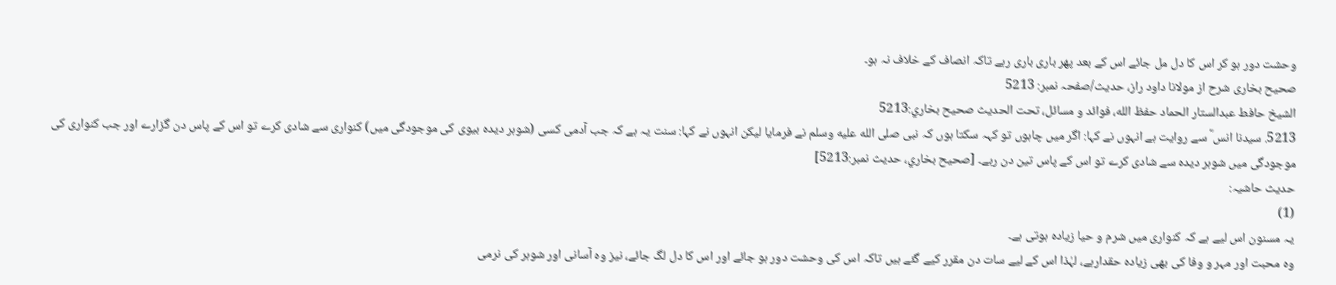وحشت دور ہو کر اس کا دل مل جائے اس کے بعد پھر باری باری رہے تاکہ انصاف کے خلاف نہ ہو۔
صحیح بخاری شرح از مولانا داود راز، حدیث/صفحہ نمبر: 5213
الشيخ حافط عبدالستار الحماد حفظ الله، فوائد و مسائل، تحت الحديث صحيح بخاري:5213
5213. سیدنا انس ؓ سے روایت ہے انہوں نے کہا: اگر میں چاہوں تو کہہ سکتا ہوں کہ نبی صلى الله عليه وسلم نے فرمایا لیکن انہوں نے کہا: سنت یہ ہے کہ جب آدمی کسی (شوہر دیدہ بیوی کی موجودگی میں) کنواری سے شادی کرے تو اس کے پاس دن گزارے اور جب کنواری کی موجودگی میں شوہر دیدہ سے شادی کرے تو اس کے پاس تین دن رہے۔ [صحيح بخاري، حديث نمبر:5213]
حدیث حاشیہ:
(1)
یہ مسنون اس لیے ہے کہ کنواری میں شرم و حیا زیادہ ہوتی ہے۔
وہ محبت اور مہر و وفا کی بھی زیادہ حقدارہے، لہٰذا اس کے لیے سات دن مقرر کیے گئے ہیں تاکہ اس کی وحشت دور ہو جائے اور اس کا دل لگ جائے، نیز وہ آسانی اور شوہر کی نرمی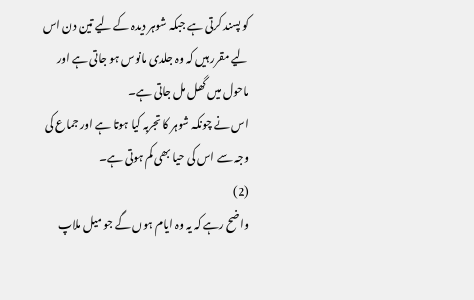کو پسند کرتی ہے جبکہ شوہر دیدہ کے لیے تین دن اس لیے مقرر ہیں کہ وہ جلدی مانوس ہو جاتی ہے اور ماحول میں گھل مل جاتی ہے۔
اس نے چونکہ شوہر کا تجربہ کیا ہوتا ہے اور جماع کی وجہ سے اس کی حیا بھی کم ہوتی ہے۔
(2)
واضح رہے کہ یہ وہ ایام ہوں گے جو میل ملاپ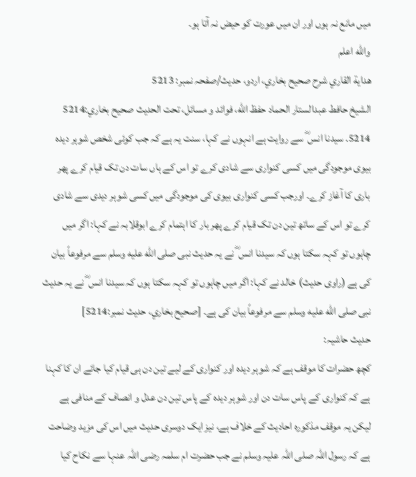میں مانع نہ ہوں اور ان میں عورت کو حیض نہ آتا ہو۔
والله اعلم
هداية القاري شرح صحيح بخاري، اردو، حدیث/صفحہ نمبر: 5213
الشيخ حافط عبدالستار الحماد حفظ الله، فوائد و مسائل، تحت الحديث صحيح بخاري:5214
5214. سیدنا انس ؓ سے روایت ہے انہوں نے کہا، سنت یہ ہے کہ جب کوئی شخص شوہر دیدہ بیوی موجودگی میں کسی کنواری سے شادی کرے تو اس کے ہاں سات دن تک قیام کرے پھر باری کا آغاز کرے۔ اورجب کسی کنواری بیوی کی موجودگی میں کسی شوہر دیدی سے شادی کرے تو اس کے ساتھ تین دن تک قیام کرے پھر بار کا اہتمام کرے ابوقلابہ نے کہا: اگر میں چاہوں تو کہہ سکتا ہوں کہ سیدنا انس ؓ نے یہ حدیث نبی صلى الله عليه وسلم سے مرفوعاً بیان کی ہے (راوی حدیث) خالد نے کہا: اگر میں چاہوں تو کہہ سکتا ہوں کہ سیدنا انس ؓ نے یہ حدیث نبی صلى الله عليه وسلم سے مرفوعاً بیان کی ہے۔ [صحيح بخاري، حديث نمبر:5214]
حدیث حاشیہ:
كچھ حضرات کا موقف ہے کہ شوہر دیدہ اور کنواری کے لیے تین دن ہی قیام کیا جائے ان کا کہنا ہے کہ کنواری کے پاس سات دن اور شوہر دیدہ کے پاس تین دن عدل و انصاف کے منافی ہے لیکن یہ موقف مذکورہ احادیث کے خلاف ہے، نیز ایک دوسری حدیث میں اس کی مزید وضاحت ہے کہ رسول اللہ صلی اللہ علیہ وسلم نے جب حضرت ام سلمہ رضی اللہ عنہا سے نکاح کیا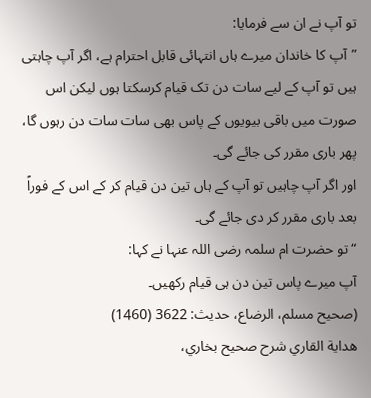تو آپ نے ان سے فرمایا:
”آپ کا خاندان میرے ہاں انتہائی قابل احترام ہے، اگر آپ چاہتی ہیں تو آپ کے لیے سات دن تک قیام کرسکتا ہوں لیکن اس صورت میں باقی بیویوں کے پاس بھی سات سات دن رہوں گا، پھر باری مقرر کی جائے گی۔
اور اگر آپ چاہیں تو آپ کے ہاں تین دن قیام کر کے اس کے فوراً بعد باری مقرر کر دی جائے گی۔
“ تو حضرت ام سلمہ رضی اللہ عنہا نے کہا:
آپ میرے پاس تین دن ہی قیام رکھیں۔
(صحیح مسلم، الرضاع، حدیث: 3622 (1460)
هداية القاري شرح صحيح بخاري،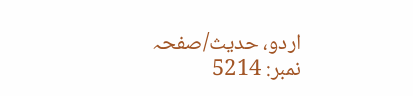اردو، حدیث/صفحہ نمبر: 5214